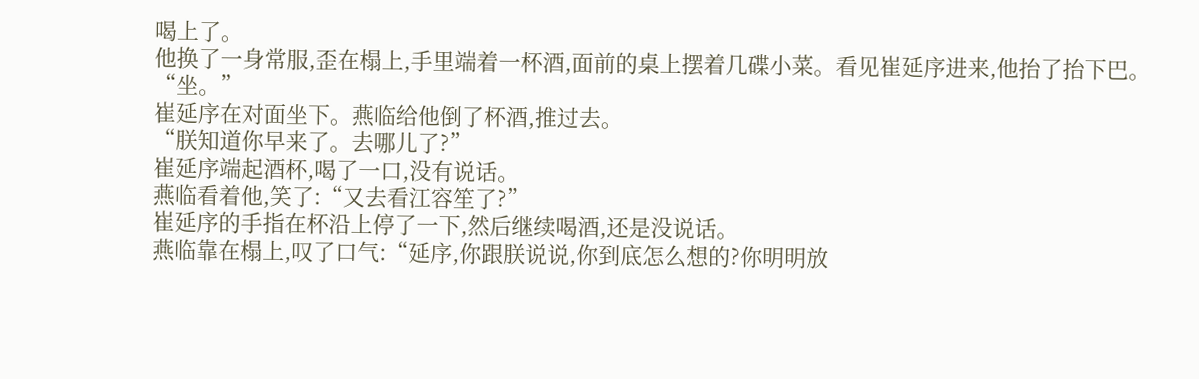喝上了。
他换了一身常服,歪在榻上,手里端着一杯酒,面前的桌上摆着几碟小菜。看见崔延序进来,他抬了抬下巴。
“坐。”
崔延序在对面坐下。燕临给他倒了杯酒,推过去。
“朕知道你早来了。去哪儿了?”
崔延序端起酒杯,喝了一口,没有说话。
燕临看着他,笑了:“又去看江容笙了?”
崔延序的手指在杯沿上停了一下,然后继续喝酒,还是没说话。
燕临靠在榻上,叹了口气:“延序,你跟朕说说,你到底怎么想的?你明明放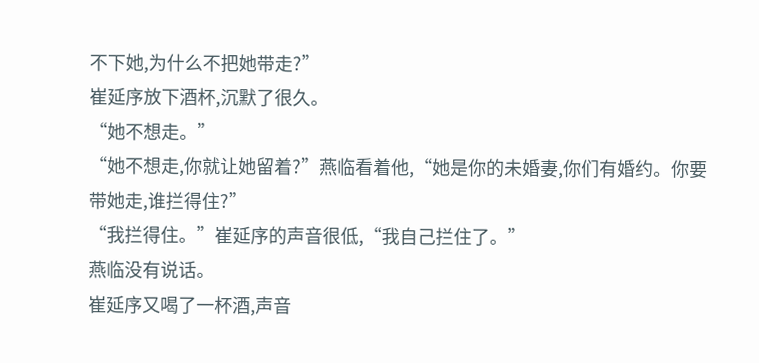不下她,为什么不把她带走?”
崔延序放下酒杯,沉默了很久。
“她不想走。”
“她不想走,你就让她留着?”燕临看着他,“她是你的未婚妻,你们有婚约。你要带她走,谁拦得住?”
“我拦得住。”崔延序的声音很低,“我自己拦住了。”
燕临没有说话。
崔延序又喝了一杯酒,声音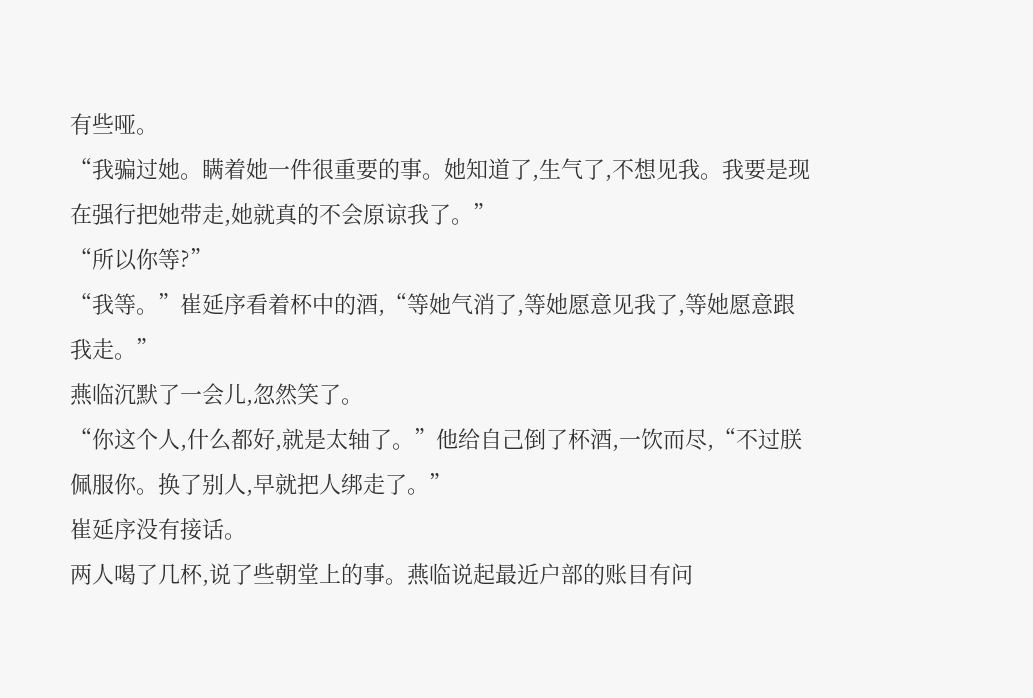有些哑。
“我骗过她。瞒着她一件很重要的事。她知道了,生气了,不想见我。我要是现在强行把她带走,她就真的不会原谅我了。”
“所以你等?”
“我等。”崔延序看着杯中的酒,“等她气消了,等她愿意见我了,等她愿意跟我走。”
燕临沉默了一会儿,忽然笑了。
“你这个人,什么都好,就是太轴了。”他给自己倒了杯酒,一饮而尽,“不过朕佩服你。换了别人,早就把人绑走了。”
崔延序没有接话。
两人喝了几杯,说了些朝堂上的事。燕临说起最近户部的账目有问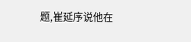题,崔延序说他在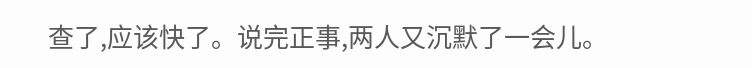查了,应该快了。说完正事,两人又沉默了一会儿。